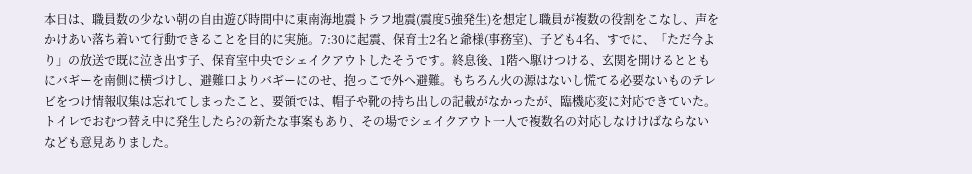本日は、職員数の少ない朝の自由遊び時間中に東南海地震トラフ地震(震度5強発生)を想定し職員が複数の役割をこなし、声をかけあい落ち着いて行動できることを目的に実施。7:30に起震、保育士2名と爺様(事務室)、子ども4名、すでに、「ただ今より」の放送で既に泣き出す子、保育室中央でシェイクアウトしたそうです。終息後、1階へ駆けつける、玄関を開けるとともにバギーを南側に横づけし、避難口よりバギーにのせ、抱っこで外へ避難。もちろん火の源はないし慌てる必要ないものテレビをつけ情報収集は忘れてしまったこと、要領では、帽子や靴の持ち出しの記載がなかったが、臨機応変に対応できていた。トイレでおむつ替え中に発生したら?の新たな事案もあり、その場でシェイクアウト一人で複数名の対応しなけけばならないなども意見ありました。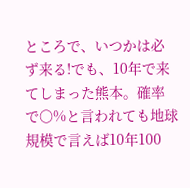ところで、いつかは必ず来る!でも、10年で来てしまった熊本。確率で〇%と言われても地球規模で言えば10年100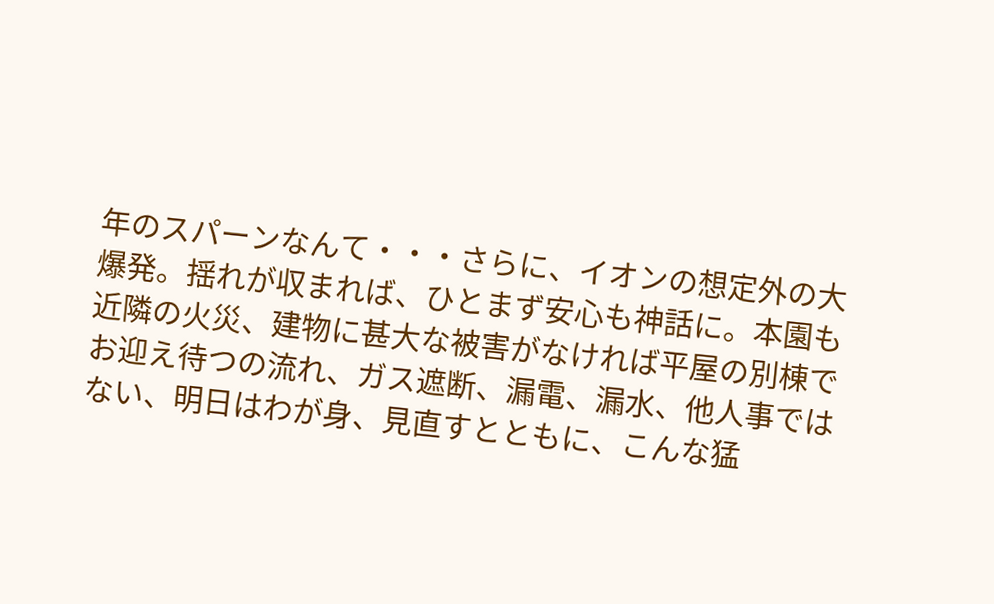年のスパーンなんて・・・さらに、イオンの想定外の大爆発。揺れが収まれば、ひとまず安心も神話に。本園も近隣の火災、建物に甚大な被害がなければ平屋の別棟でお迎え待つの流れ、ガス遮断、漏電、漏水、他人事ではない、明日はわが身、見直すとともに、こんな猛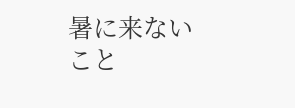暑に来ないこと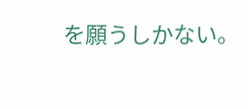を願うしかない。